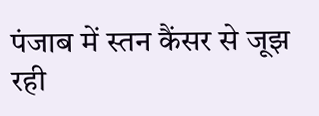पंजाब में स्तन कैंसर से जूझ रही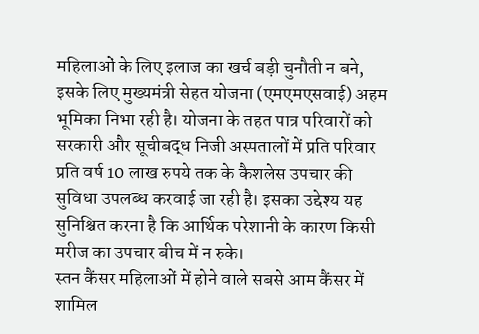महिलाओं के लिए इलाज का खर्च बड़ी चुनौती न बने, इसके लिए मुख्यमंत्री सेहत योजना (एमएमएसवाई) अहम भूमिका निभा रही है। योजना के तहत पात्र परिवारों को सरकारी और सूचीबद्ध निजी अस्पतालों में प्रति परिवार प्रति वर्ष 10 लाख रुपये तक के कैशलेस उपचार की सुविधा उपलब्ध करवाई जा रही है। इसका उद्देश्य यह सुनिश्चित करना है कि आर्थिक परेशानी के कारण किसी मरीज का उपचार बीच में न रुके।
स्तन कैंसर महिलाओं में होने वाले सबसे आम कैंसर में शामिल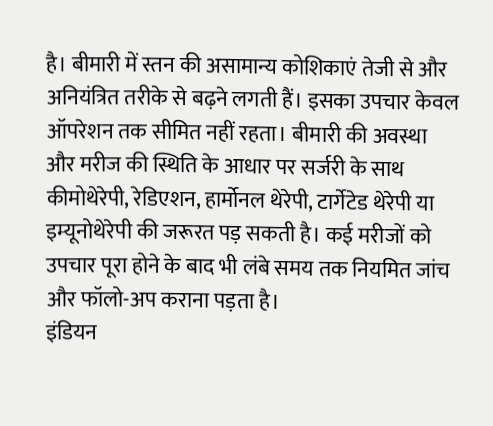है। बीमारी में स्तन की असामान्य कोशिकाएं तेजी से और अनियंत्रित तरीके से बढ़ने लगती हैं। इसका उपचार केवल ऑपरेशन तक सीमित नहीं रहता। बीमारी की अवस्था और मरीज की स्थिति के आधार पर सर्जरी के साथ कीमोथेरेपी, रेडिएशन, हार्मोनल थेरेपी, टार्गेटेड थेरेपी या इम्यूनोथेरेपी की जरूरत पड़ सकती है। कई मरीजों को उपचार पूरा होने के बाद भी लंबे समय तक नियमित जांच और फॉलो-अप कराना पड़ता है।
इंडियन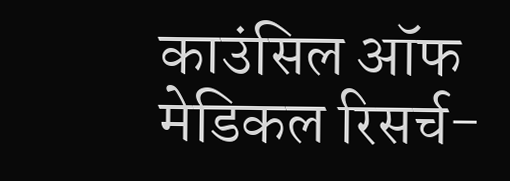काउंसिल ऑफ मेडिकल रिसर्च-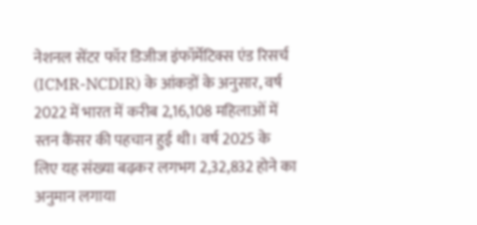नेशनल सेंटर फॉर डिजीज इंफॉर्मेटिक्स एंड रिसर्च (ICMR-NCDIR) के आंकड़ों के अनुसार, वर्ष 2022 में भारत में करीब 2,16,108 महिलाओं में स्तन कैंसर की पहचान हुई थी। वर्ष 2025 के लिए यह संख्या बढ़कर लगभग 2,32,832 होने का अनुमान लगाया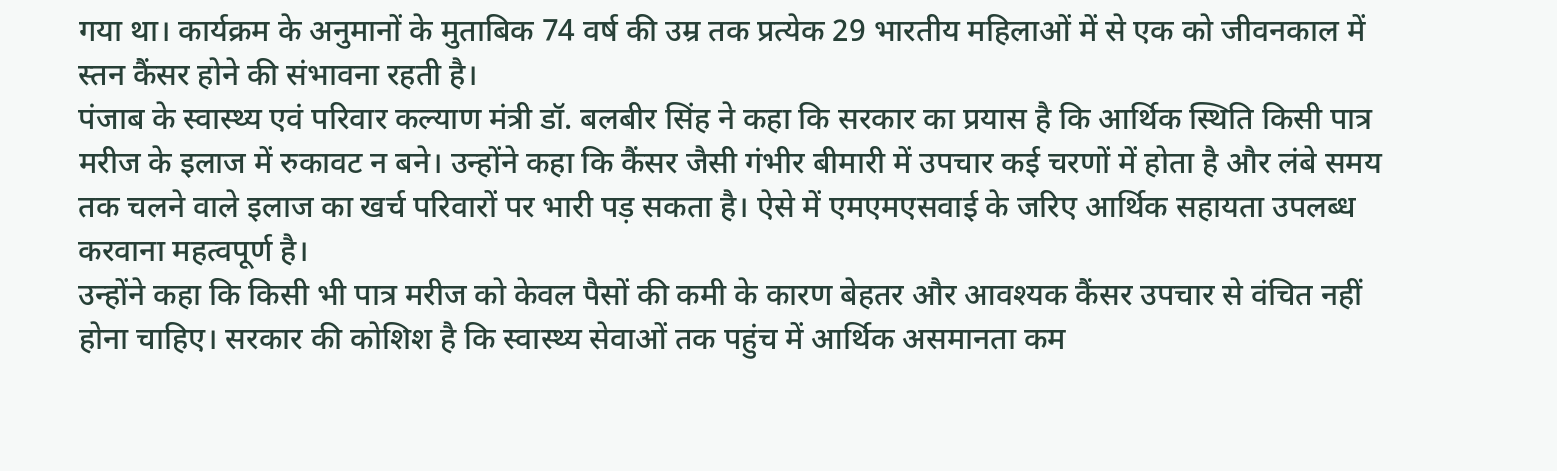गया था। कार्यक्रम के अनुमानों के मुताबिक 74 वर्ष की उम्र तक प्रत्येक 29 भारतीय महिलाओं में से एक को जीवनकाल में स्तन कैंसर होने की संभावना रहती है।
पंजाब के स्वास्थ्य एवं परिवार कल्याण मंत्री डॉ. बलबीर सिंह ने कहा कि सरकार का प्रयास है कि आर्थिक स्थिति किसी पात्र मरीज के इलाज में रुकावट न बने। उन्होंने कहा कि कैंसर जैसी गंभीर बीमारी में उपचार कई चरणों में होता है और लंबे समय तक चलने वाले इलाज का खर्च परिवारों पर भारी पड़ सकता है। ऐसे में एमएमएसवाई के जरिए आर्थिक सहायता उपलब्ध करवाना महत्वपूर्ण है।
उन्होंने कहा कि किसी भी पात्र मरीज को केवल पैसों की कमी के कारण बेहतर और आवश्यक कैंसर उपचार से वंचित नहीं होना चाहिए। सरकार की कोशिश है कि स्वास्थ्य सेवाओं तक पहुंच में आर्थिक असमानता कम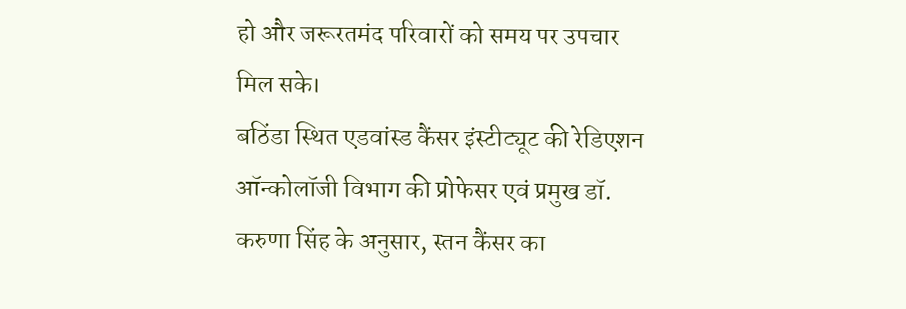हो और जरूरतमंद परिवारों को समय पर उपचार मिल सके।
बठिंडा स्थित एडवांस्ड कैंसर इंस्टीट्यूट की रेडिएशन ऑन्कोलॉजी विभाग की प्रोफेसर एवं प्रमुख डॉ. करुणा सिंह के अनुसार, स्तन कैंसर का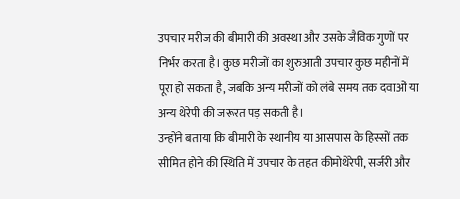उपचार मरीज की बीमारी की अवस्था और उसके जैविक गुणों पर निर्भर करता है। कुछ मरीजों का शुरुआती उपचार कुछ महीनों में पूरा हो सकता है, जबकि अन्य मरीजों को लंबे समय तक दवाओं या अन्य थेरेपी की जरूरत पड़ सकती है।
उन्होंने बताया कि बीमारी के स्थानीय या आसपास के हिस्सों तक सीमित होने की स्थिति में उपचार के तहत कीमोथेरेपी, सर्जरी और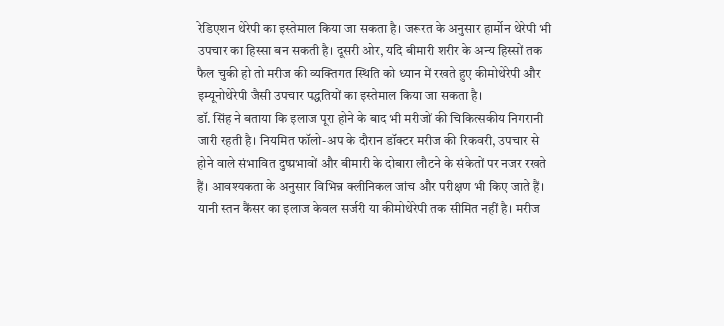रेडिएशन थेरेपी का इस्तेमाल किया जा सकता है। जरूरत के अनुसार हार्मोन थेरेपी भी उपचार का हिस्सा बन सकती है। दूसरी ओर, यदि बीमारी शरीर के अन्य हिस्सों तक फैल चुकी हो तो मरीज की व्यक्तिगत स्थिति को ध्यान में रखते हुए कीमोथेरेपी और इम्यूनोथेरेपी जैसी उपचार पद्धतियों का इस्तेमाल किया जा सकता है।
डॉ. सिंह ने बताया कि इलाज पूरा होने के बाद भी मरीजों की चिकित्सकीय निगरानी जारी रहती है। नियमित फॉलो-अप के दौरान डॉक्टर मरीज की रिकवरी, उपचार से होने वाले संभावित दुष्प्रभावों और बीमारी के दोबारा लौटने के संकेतों पर नजर रखते हैं। आवश्यकता के अनुसार विभिन्न क्लीनिकल जांच और परीक्षण भी किए जाते हैं।
यानी स्तन कैंसर का इलाज केवल सर्जरी या कीमोथेरेपी तक सीमित नहीं है। मरीज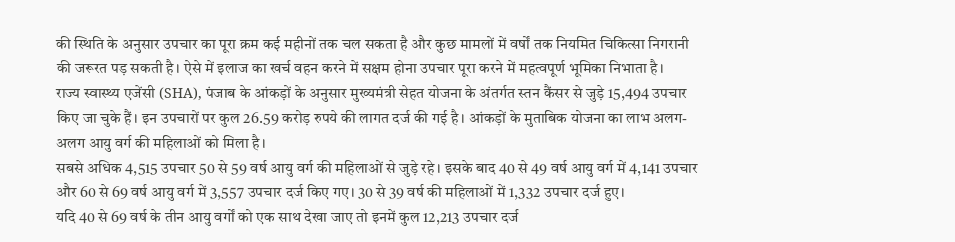की स्थिति के अनुसार उपचार का पूरा क्रम कई महीनों तक चल सकता है और कुछ मामलों में वर्षों तक नियमित चिकित्सा निगरानी की जरूरत पड़ सकती है। ऐसे में इलाज का खर्च वहन करने में सक्षम होना उपचार पूरा करने में महत्वपूर्ण भूमिका निभाता है।
राज्य स्वास्थ्य एजेंसी (SHA), पंजाब के आंकड़ों के अनुसार मुख्यमंत्री सेहत योजना के अंतर्गत स्तन कैंसर से जुड़े 15,494 उपचार किए जा चुके हैं। इन उपचारों पर कुल 26.59 करोड़ रुपये की लागत दर्ज की गई है। आंकड़ों के मुताबिक योजना का लाभ अलग-अलग आयु वर्ग की महिलाओं को मिला है।
सबसे अधिक 4,515 उपचार 50 से 59 वर्ष आयु वर्ग की महिलाओं से जुड़े रहे। इसके बाद 40 से 49 वर्ष आयु वर्ग में 4,141 उपचार और 60 से 69 वर्ष आयु वर्ग में 3,557 उपचार दर्ज किए गए। 30 से 39 वर्ष की महिलाओं में 1,332 उपचार दर्ज हुए।
यदि 40 से 69 वर्ष के तीन आयु वर्गों को एक साथ देखा जाए तो इनमें कुल 12,213 उपचार दर्ज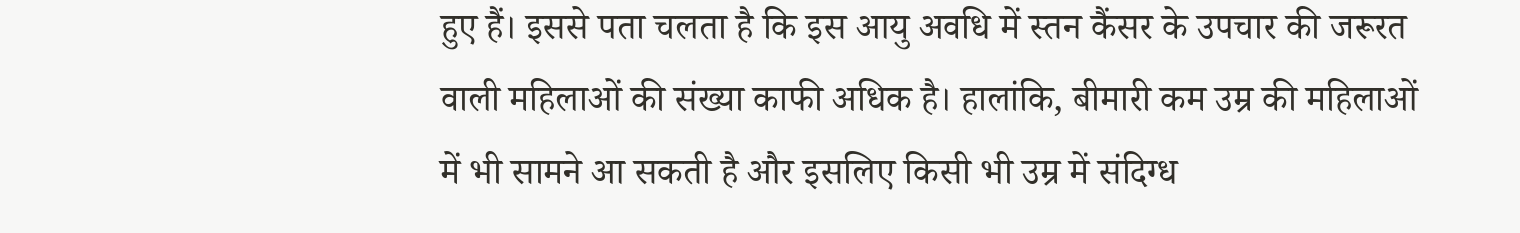हुए हैं। इससे पता चलता है कि इस आयु अवधि में स्तन कैंसर के उपचार की जरूरत वाली महिलाओं की संख्या काफी अधिक है। हालांकि, बीमारी कम उम्र की महिलाओं में भी सामने आ सकती है और इसलिए किसी भी उम्र में संदिग्ध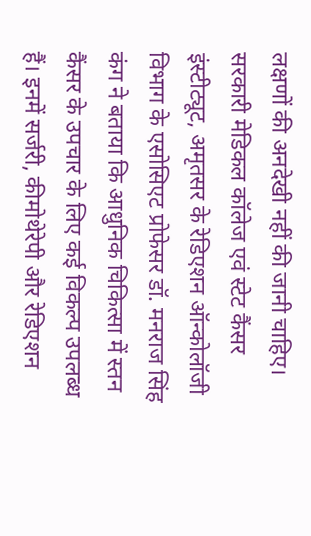लक्षणों की अनदेखी नहीं की जानी चाहिए।
सरकारी मेडिकल कॉलेज एवं स्टेट कैंसर इंस्टीट्यूट, अमृतसर के रेडिएशन ऑन्कोलॉजी विभाग के एसोसिएट प्रोफेसर डॉ. मनराज सिंह कंग ने बताया कि आधुनिक चिकित्सा में स्तन कैंसर के उपचार के लिए कई विकल्प उपलब्ध हैं। इनमें सर्जरी, कीमोथेरेपी और रेडिएशन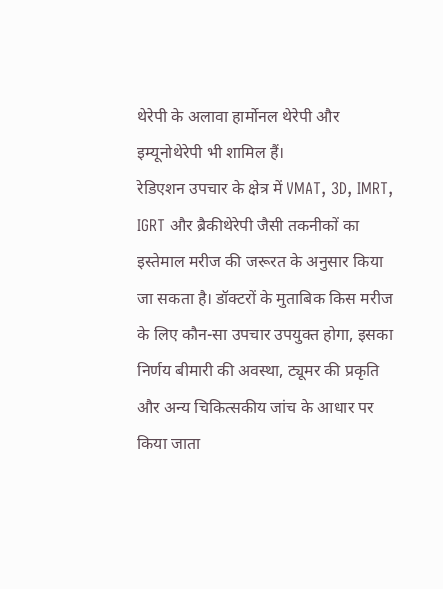थेरेपी के अलावा हार्मोनल थेरेपी और इम्यूनोथेरेपी भी शामिल हैं।
रेडिएशन उपचार के क्षेत्र में VMAT, 3D, IMRT, IGRT और ब्रैकीथेरेपी जैसी तकनीकों का इस्तेमाल मरीज की जरूरत के अनुसार किया जा सकता है। डॉक्टरों के मुताबिक किस मरीज के लिए कौन-सा उपचार उपयुक्त होगा, इसका निर्णय बीमारी की अवस्था, ट्यूमर की प्रकृति और अन्य चिकित्सकीय जांच के आधार पर किया जाता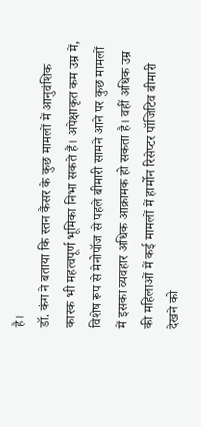है।
डॉ. कंग ने बताया कि स्तन कैंसर के कुछ मामलों में आनुवंशिक कारक भी महत्वपूर्ण भूमिका निभा सकते हैं। अपेक्षाकृत कम उम्र में, विशेष रूप से मेनोपॉज से पहले बीमारी सामने आने पर कुछ मामलों में इसका व्यवहार अधिक आक्रामक हो सकता है। वहीं अधिक उम्र की महिलाओं में कई मामलों में हार्मोन रिसेप्टर पॉजिटिव बीमारी देखने को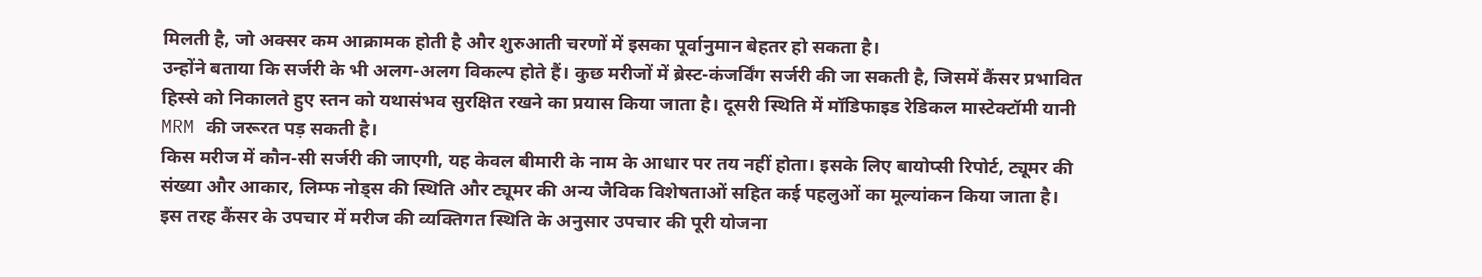मिलती है, जो अक्सर कम आक्रामक होती है और शुरुआती चरणों में इसका पूर्वानुमान बेहतर हो सकता है।
उन्होंने बताया कि सर्जरी के भी अलग-अलग विकल्प होते हैं। कुछ मरीजों में ब्रेस्ट-कंजर्विंग सर्जरी की जा सकती है, जिसमें कैंसर प्रभावित हिस्से को निकालते हुए स्तन को यथासंभव सुरक्षित रखने का प्रयास किया जाता है। दूसरी स्थिति में मॉडिफाइड रेडिकल मास्टेक्टॉमी यानी MRM की जरूरत पड़ सकती है।
किस मरीज में कौन-सी सर्जरी की जाएगी, यह केवल बीमारी के नाम के आधार पर तय नहीं होता। इसके लिए बायोप्सी रिपोर्ट, ट्यूमर की संख्या और आकार, लिम्फ नोड्स की स्थिति और ट्यूमर की अन्य जैविक विशेषताओं सहित कई पहलुओं का मूल्यांकन किया जाता है।
इस तरह कैंसर के उपचार में मरीज की व्यक्तिगत स्थिति के अनुसार उपचार की पूरी योजना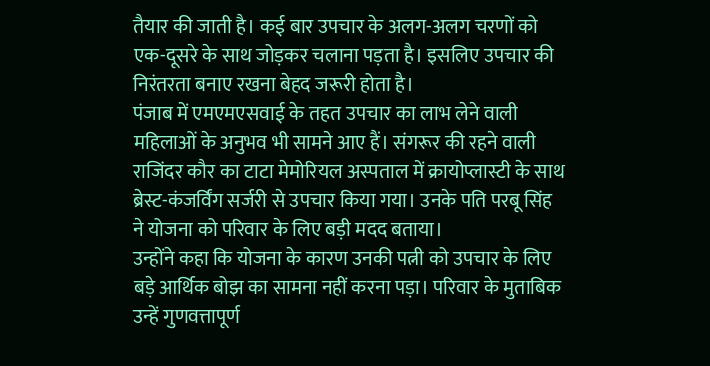तैयार की जाती है। कई बार उपचार के अलग-अलग चरणों को एक-दूसरे के साथ जोड़कर चलाना पड़ता है। इसलिए उपचार की निरंतरता बनाए रखना बेहद जरूरी होता है।
पंजाब में एमएमएसवाई के तहत उपचार का लाभ लेने वाली महिलाओं के अनुभव भी सामने आए हैं। संगरूर की रहने वाली राजिंदर कौर का टाटा मेमोरियल अस्पताल में क्रायोप्लास्टी के साथ ब्रेस्ट-कंजर्विंग सर्जरी से उपचार किया गया। उनके पति परबू सिंह ने योजना को परिवार के लिए बड़ी मदद बताया।
उन्होंने कहा कि योजना के कारण उनकी पत्नी को उपचार के लिए बड़े आर्थिक बोझ का सामना नहीं करना पड़ा। परिवार के मुताबिक उन्हें गुणवत्तापूर्ण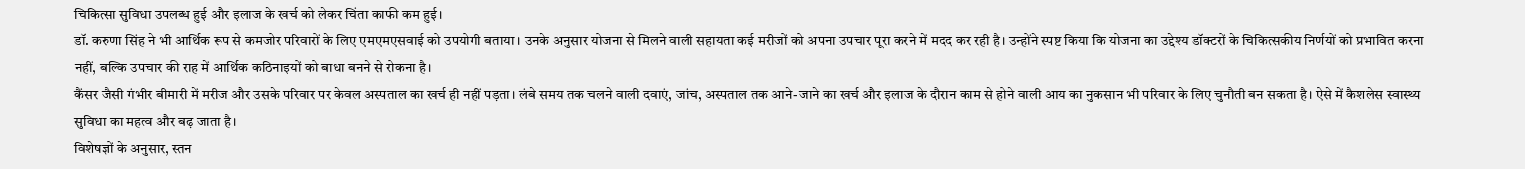चिकित्सा सुविधा उपलब्ध हुई और इलाज के खर्च को लेकर चिंता काफी कम हुई।
डॉ. करुणा सिंह ने भी आर्थिक रूप से कमजोर परिवारों के लिए एमएमएसवाई को उपयोगी बताया। उनके अनुसार योजना से मिलने वाली सहायता कई मरीजों को अपना उपचार पूरा करने में मदद कर रही है। उन्होंने स्पष्ट किया कि योजना का उद्देश्य डॉक्टरों के चिकित्सकीय निर्णयों को प्रभावित करना नहीं, बल्कि उपचार की राह में आर्थिक कठिनाइयों को बाधा बनने से रोकना है।
कैंसर जैसी गंभीर बीमारी में मरीज और उसके परिवार पर केवल अस्पताल का खर्च ही नहीं पड़ता। लंबे समय तक चलने वाली दवाएं, जांच, अस्पताल तक आने-जाने का खर्च और इलाज के दौरान काम से होने वाली आय का नुकसान भी परिवार के लिए चुनौती बन सकता है। ऐसे में कैशलेस स्वास्थ्य सुविधा का महत्व और बढ़ जाता है।
विशेषज्ञों के अनुसार, स्तन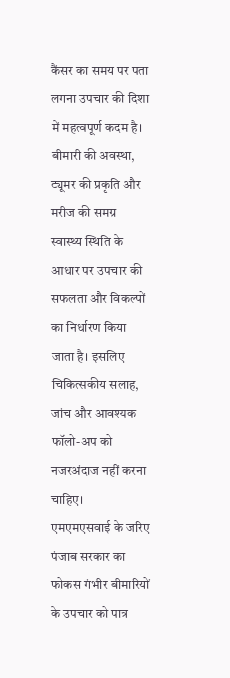कैंसर का समय पर पता लगना उपचार की दिशा में महत्वपूर्ण कदम है। बीमारी की अवस्था, ट्यूमर की प्रकृति और मरीज की समग्र स्वास्थ्य स्थिति के आधार पर उपचार की सफलता और विकल्पों का निर्धारण किया जाता है। इसलिए चिकित्सकीय सलाह, जांच और आवश्यक फॉलो-अप को नजरअंदाज नहीं करना चाहिए।
एमएमएसवाई के जरिए पंजाब सरकार का फोकस गंभीर बीमारियों के उपचार को पात्र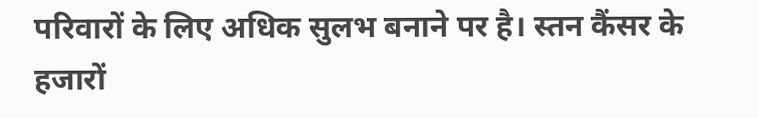परिवारों के लिए अधिक सुलभ बनाने पर है। स्तन कैंसर के हजारों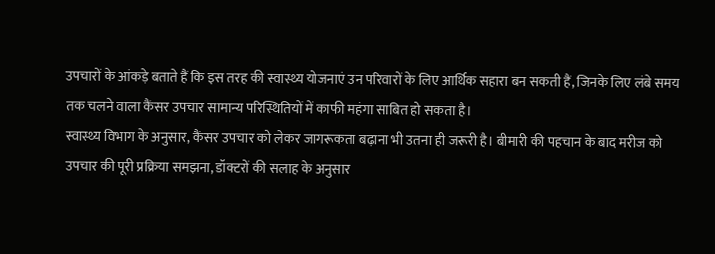उपचारों के आंकड़े बताते हैं कि इस तरह की स्वास्थ्य योजनाएं उन परिवारों के लिए आर्थिक सहारा बन सकती हैं, जिनके लिए लंबे समय तक चलने वाला कैंसर उपचार सामान्य परिस्थितियों में काफी महंगा साबित हो सकता है।
स्वास्थ्य विभाग के अनुसार, कैंसर उपचार को लेकर जागरूकता बढ़ाना भी उतना ही जरूरी है। बीमारी की पहचान के बाद मरीज को उपचार की पूरी प्रक्रिया समझना, डॉक्टरों की सलाह के अनुसार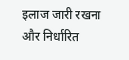इलाज जारी रखना और निर्धारित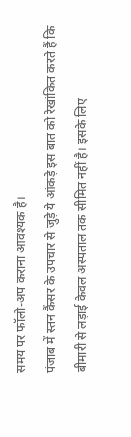समय पर फॉलो-अप कराना आवश्यक है।
पंजाब में स्तन कैंसर के उपचार से जुड़े ये आंकड़े इस बात को रेखांकित करते हैं कि बीमारी से लड़ाई केवल अस्पताल तक सीमित नहीं है। इसके लिए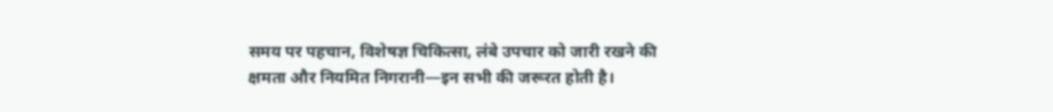समय पर पहचान, विशेषज्ञ चिकित्सा, लंबे उपचार को जारी रखने की क्षमता और नियमित निगरानी—इन सभी की जरूरत होती है।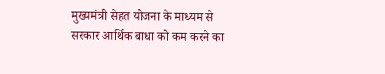मुख्यमंत्री सेहत योजना के माध्यम से सरकार आर्थिक बाधा को कम करने का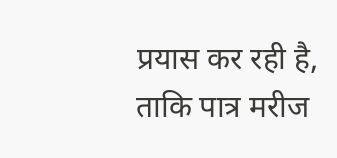प्रयास कर रही है, ताकि पात्र मरीज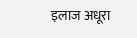इलाज अधूरा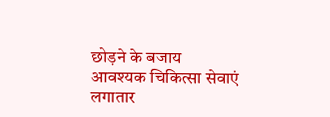छोड़ने के बजाय आवश्यक चिकित्सा सेवाएं लगातार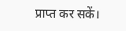प्राप्त कर सकें।